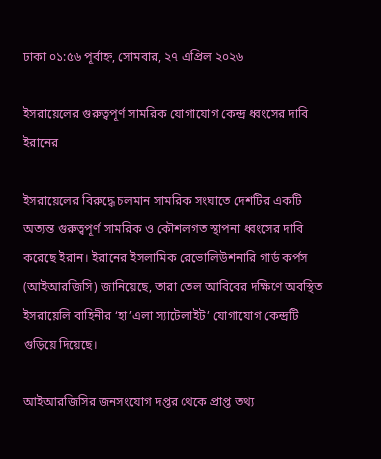ঢাকা ০১:৫৬ পূর্বাহ্ন, সোমবার, ২৭ এপ্রিল ২০২৬

ইসরায়েলের গুরুত্বপূর্ণ সামরিক যোগাযোগ কেন্দ্র ধ্বংসের দাবি ইরানের

ইসরায়েলের বিরুদ্ধে চলমান সামরিক সংঘাতে দেশটির একটি অত্যন্ত গুরুত্বপূর্ণ সামরিক ও কৌশলগত স্থাপনা ধ্বংসের দাবি করেছে ইরান। ইরানের ইসলামিক রেভোলিউশনারি গার্ড কর্পস (আইআরজিসি) জানিয়েছে, তারা তেল আবিবের দক্ষিণে অবস্থিত ইসরায়েলি বাহিনীর ‘হা’এলা স্যাটেলাইট’ যোগাযোগ কেন্দ্রটি গুড়িয়ে দিয়েছে।

আইআরজিসির জনসংযোগ দপ্তর থেকে প্রাপ্ত তথ্য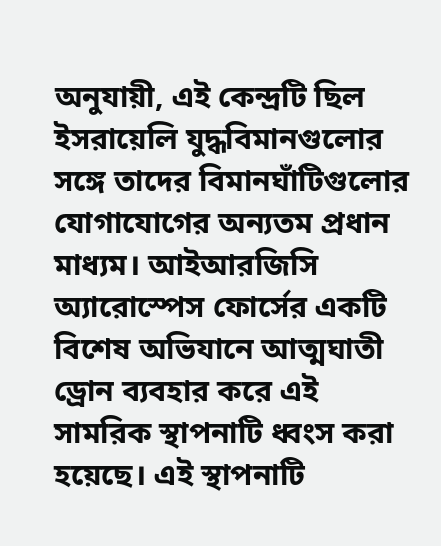অনুযায়ী, এই কেন্দ্রটি ছিল ইসরায়েলি যুদ্ধবিমানগুলোর সঙ্গে তাদের বিমানঘাঁটিগুলোর যোগাযোগের অন্যতম প্রধান মাধ্যম। আইআরজিসি অ্যারোস্পেস ফোর্সের একটি বিশেষ অভিযানে আত্মঘাতী ড্রোন ব্যবহার করে এই সামরিক স্থাপনাটি ধ্বংস করা হয়েছে। এই স্থাপনাটি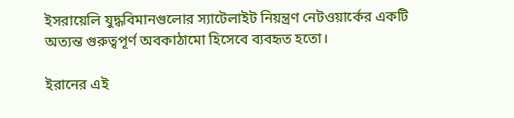ইসরায়েলি যুদ্ধবিমানগুলোর স্যাটেলাইট নিয়ন্ত্রণ নেটওয়ার্কের একটি অত্যন্ত গুরুত্বপূর্ণ অবকাঠামো হিসেবে ব্যবহৃত হতো।

ইরানের এই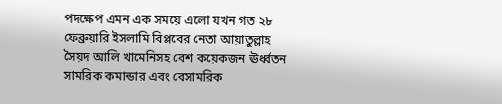পদক্ষেপ এমন এক সময়ে এলো যখন গত ২৮ ফেব্রুয়ারি ইসলামি বিপ্লবের নেতা আয়াতুল্লাহ সৈয়দ আলি খামেনিসহ বেশ কয়েকজন ঊর্ধ্বতন সামরিক কমান্ডার এবং বেসামরিক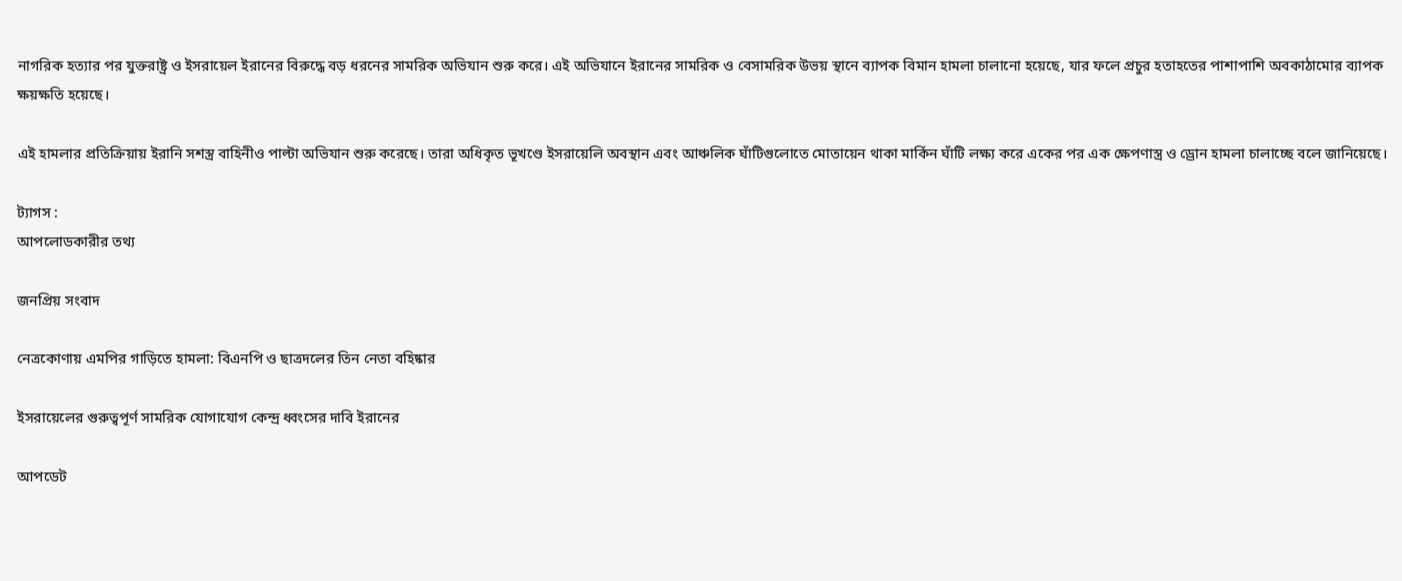নাগরিক হত্যার পর যুক্তরাষ্ট্র ও ইসরায়েল ইরানের বিরুদ্ধে বড় ধরনের সামরিক অভিযান শুরু করে। এই অভিযানে ইরানের সামরিক ও বেসামরিক উভয় স্থানে ব্যাপক বিমান হামলা চালানো হয়েছে, যার ফলে প্রচুর হতাহতের পাশাপাশি অবকাঠামোর ব্যাপক ক্ষয়ক্ষতি হয়েছে।

এই হামলার প্রতিক্রিয়ায় ইরানি সশস্ত্র বাহিনীও পাল্টা অভিযান শুরু করেছে। তারা অধিকৃত ভূখণ্ডে ইসরায়েলি অবস্থান এবং আঞ্চলিক ঘাঁটিগুলোতে মোতায়েন থাকা মার্কিন ঘাঁটি লক্ষ্য করে একের পর এক ক্ষেপণাস্ত্র ও ড্রোন হামলা চালাচ্ছে বলে জানিয়েছে।

ট্যাগস :
আপলোডকারীর তথ্য

জনপ্রিয় সংবাদ

নেত্রকোণায় এমপির গাড়িতে হামলা: বিএনপি ও ছাত্রদলের তিন নেতা বহিষ্কার

ইসরায়েলের গুরুত্বপূর্ণ সামরিক যোগাযোগ কেন্দ্র ধ্বংসের দাবি ইরানের

আপডেট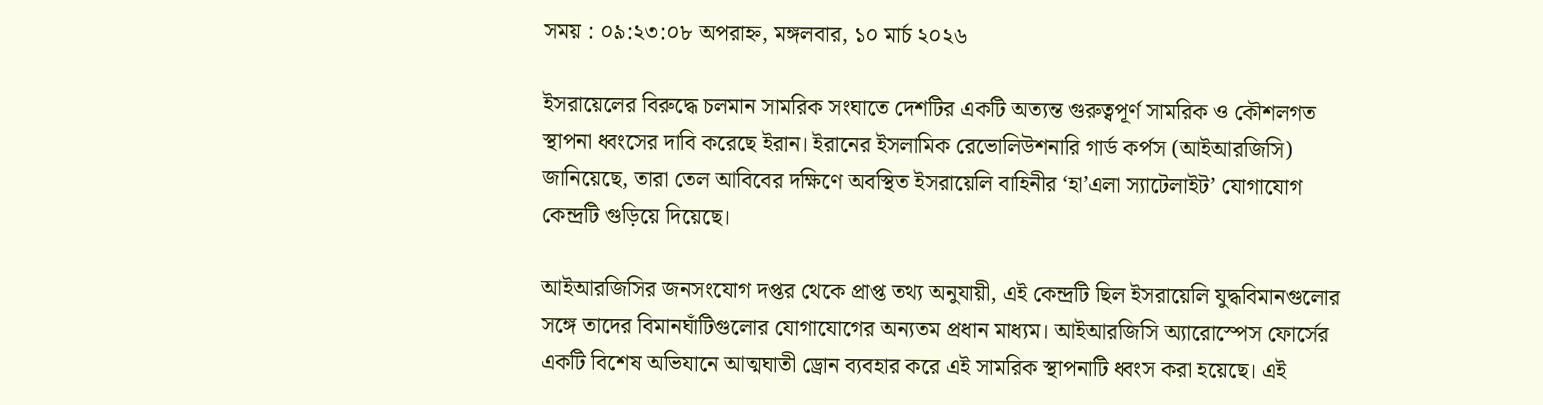সময় : ০৯:২৩:০৮ অপরাহ্ন, মঙ্গলবার, ১০ মার্চ ২০২৬

ইসরায়েলের বিরুদ্ধে চলমান সামরিক সংঘাতে দেশটির একটি অত্যন্ত গুরুত্বপূর্ণ সামরিক ও কৌশলগত স্থাপনা ধ্বংসের দাবি করেছে ইরান। ইরানের ইসলামিক রেভোলিউশনারি গার্ড কর্পস (আইআরজিসি) জানিয়েছে, তারা তেল আবিবের দক্ষিণে অবস্থিত ইসরায়েলি বাহিনীর ‘হা’এলা স্যাটেলাইট’ যোগাযোগ কেন্দ্রটি গুড়িয়ে দিয়েছে।

আইআরজিসির জনসংযোগ দপ্তর থেকে প্রাপ্ত তথ্য অনুযায়ী, এই কেন্দ্রটি ছিল ইসরায়েলি যুদ্ধবিমানগুলোর সঙ্গে তাদের বিমানঘাঁটিগুলোর যোগাযোগের অন্যতম প্রধান মাধ্যম। আইআরজিসি অ্যারোস্পেস ফোর্সের একটি বিশেষ অভিযানে আত্মঘাতী ড্রোন ব্যবহার করে এই সামরিক স্থাপনাটি ধ্বংস করা হয়েছে। এই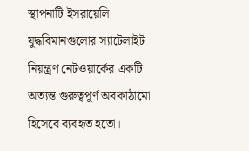স্থাপনাটি ইসরায়েলি যুদ্ধবিমানগুলোর স্যাটেলাইট নিয়ন্ত্রণ নেটওয়ার্কের একটি অত্যন্ত গুরুত্বপূর্ণ অবকাঠামো হিসেবে ব্যবহৃত হতো।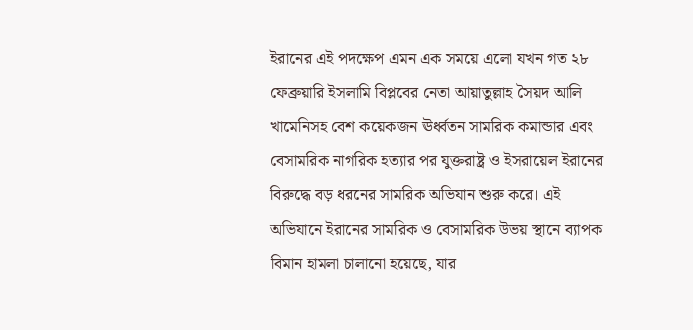ইরানের এই পদক্ষেপ এমন এক সময়ে এলো যখন গত ২৮ ফেব্রুয়ারি ইসলামি বিপ্লবের নেতা আয়াতুল্লাহ সৈয়দ আলি খামেনিসহ বেশ কয়েকজন ঊর্ধ্বতন সামরিক কমান্ডার এবং বেসামরিক নাগরিক হত্যার পর যুক্তরাষ্ট্র ও ইসরায়েল ইরানের বিরুদ্ধে বড় ধরনের সামরিক অভিযান শুরু করে। এই অভিযানে ইরানের সামরিক ও বেসামরিক উভয় স্থানে ব্যাপক বিমান হামলা চালানো হয়েছে, যার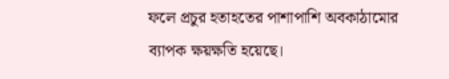ফলে প্রচুর হতাহতের পাশাপাশি অবকাঠামোর ব্যাপক ক্ষয়ক্ষতি হয়েছে।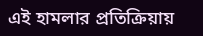এই হামলার প্রতিক্রিয়ায়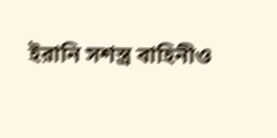ইরানি সশস্ত্র বাহিনীও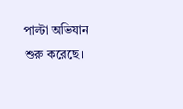পাল্টা অভিযান শুরু করেছে।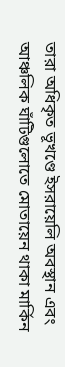তারা অধিকৃত ভূখণ্ডে ইসরায়েলি অবস্থান এবং আঞ্চলিক ঘাঁটিগুলোতে মোতায়েন থাকা মার্কিন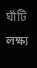ঘাঁটি লক্ষ্য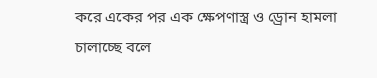করে একের পর এক ক্ষেপণাস্ত্র ও ড্রোন হামলা চালাচ্ছে বলে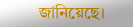জানিয়েছে।